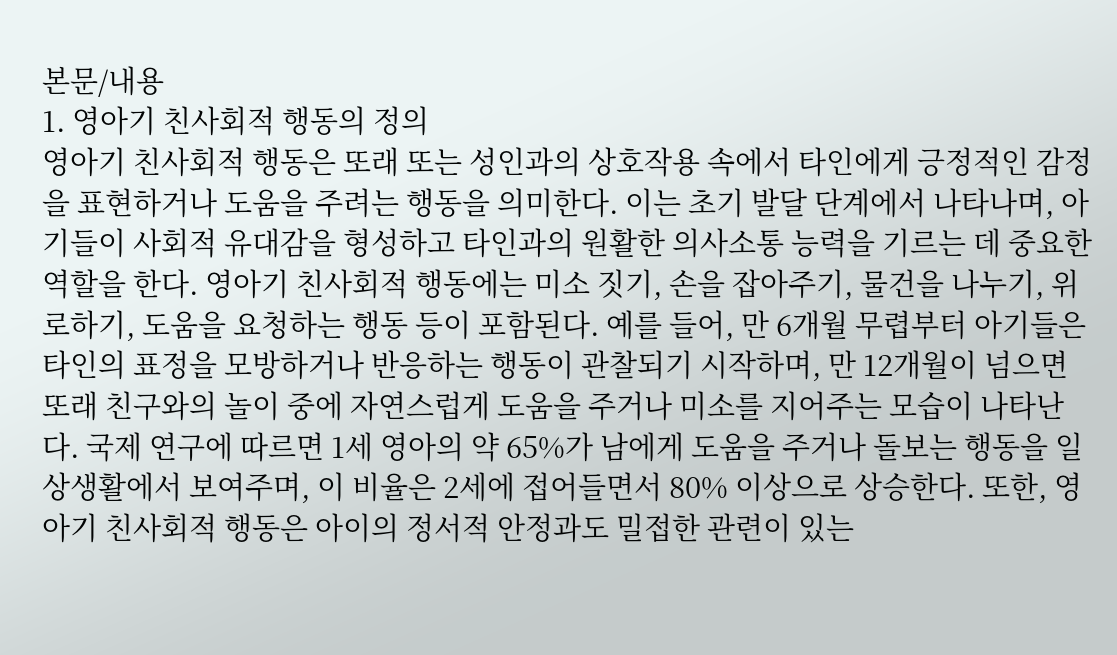본문/내용
1. 영아기 친사회적 행동의 정의
영아기 친사회적 행동은 또래 또는 성인과의 상호작용 속에서 타인에게 긍정적인 감정을 표현하거나 도움을 주려는 행동을 의미한다. 이는 초기 발달 단계에서 나타나며, 아기들이 사회적 유대감을 형성하고 타인과의 원활한 의사소통 능력을 기르는 데 중요한 역할을 한다. 영아기 친사회적 행동에는 미소 짓기, 손을 잡아주기, 물건을 나누기, 위로하기, 도움을 요청하는 행동 등이 포함된다. 예를 들어, 만 6개월 무렵부터 아기들은 타인의 표정을 모방하거나 반응하는 행동이 관찰되기 시작하며, 만 12개월이 넘으면 또래 친구와의 놀이 중에 자연스럽게 도움을 주거나 미소를 지어주는 모습이 나타난다. 국제 연구에 따르면 1세 영아의 약 65%가 남에게 도움을 주거나 돌보는 행동을 일상생활에서 보여주며, 이 비율은 2세에 접어들면서 80% 이상으로 상승한다. 또한, 영아기 친사회적 행동은 아이의 정서적 안정과도 밀접한 관련이 있는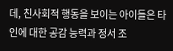데, 친사회적 행동을 보이는 아이들은 타인에 대한 공감 능력과 정서 조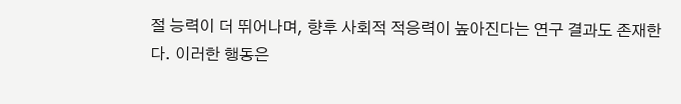절 능력이 더 뛰어나며, 향후 사회적 적응력이 높아진다는 연구 결과도 존재한다. 이러한 행동은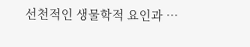선천적인 생물학적 요인과 …